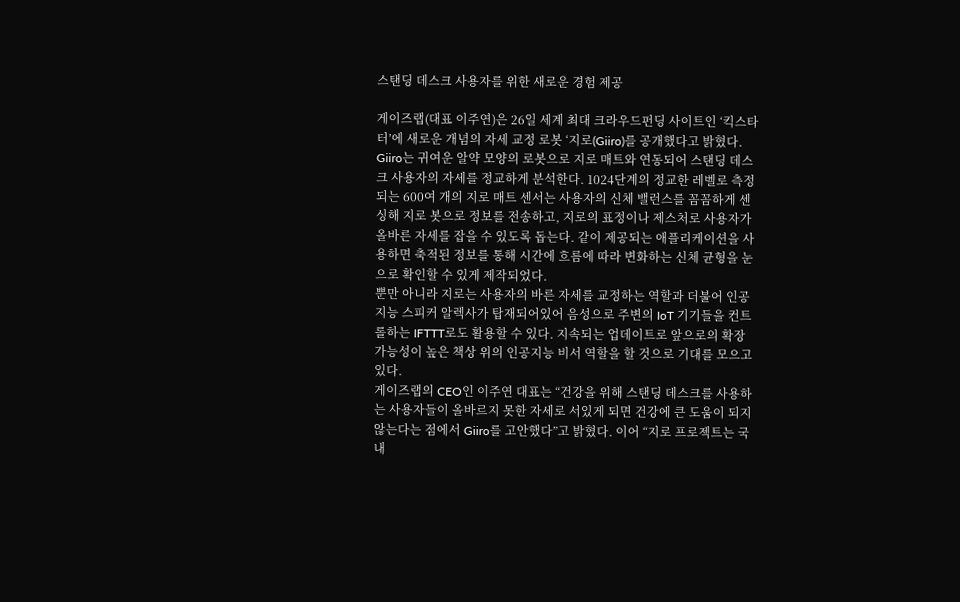스탠딩 데스크 사용자를 위한 새로운 경험 제공

게이즈랩(대표 이주연)은 26일 세계 최대 크라우드펀딩 사이트인 ‘킥스타터’에 새로운 개념의 자세 교정 로봇 ‘지로(Giiro)를 공개했다고 밝혔다.
Giiro는 귀여운 알약 모양의 로봇으로 지로 매트와 연동되어 스탠딩 데스크 사용자의 자세를 정교하게 분석한다. 1024단계의 정교한 레벨로 측정되는 600여 개의 지로 매트 센서는 사용자의 신체 밸런스를 꼼꼼하게 센싱해 지로 봇으로 정보를 전송하고, 지로의 표정이나 제스처로 사용자가 올바른 자세를 잡을 수 있도록 돕는다. 같이 제공되는 애플리케이션을 사용하면 축적된 정보를 통해 시간에 흐름에 따라 변화하는 신체 균형을 눈으로 확인할 수 있게 제작되었다.
뿐만 아니라 지로는 사용자의 바른 자세를 교정하는 역할과 더불어 인공지능 스피커 알렉사가 탑재되어있어 음성으로 주변의 IoT 기기들을 컨트롤하는 IFTTT로도 활용할 수 있다. 지속되는 업데이트로 앞으로의 확장 가능성이 높은 책상 위의 인공지능 비서 역할을 할 것으로 기대를 모으고 있다.
게이즈랩의 CEO인 이주연 대표는 “건강을 위해 스탠딩 데스크를 사용하는 사용자들이 올바르지 못한 자세로 서있게 되면 건강에 큰 도움이 되지 않는다는 점에서 Giiro를 고안했다”고 밝혔다. 이어 “지로 프로젝트는 국내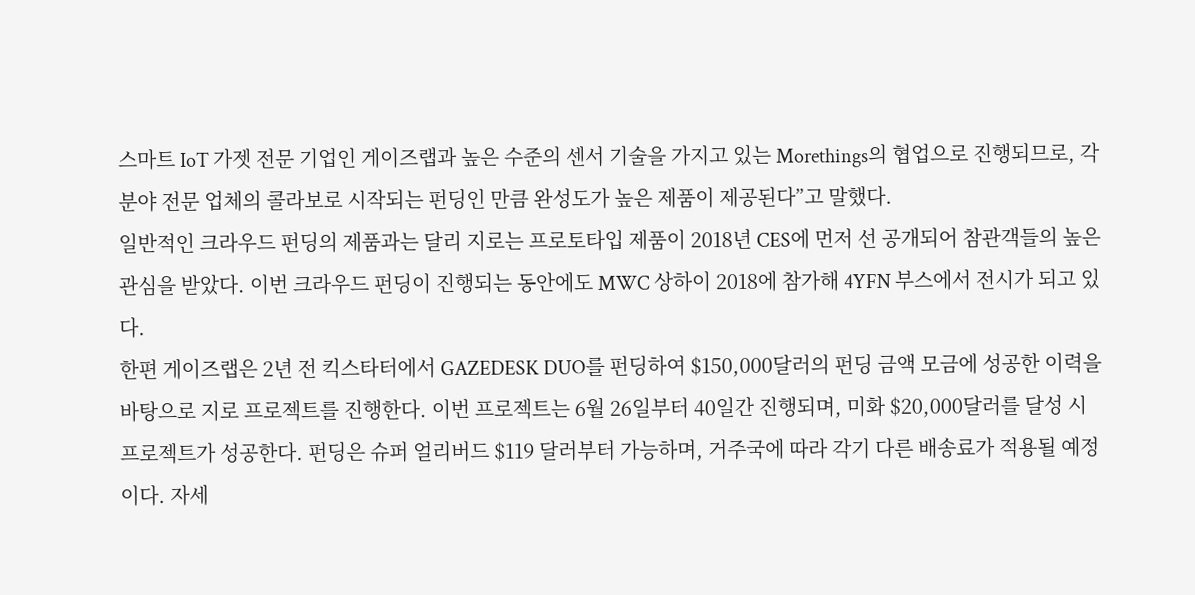스마트 IoT 가젯 전문 기업인 게이즈랩과 높은 수준의 센서 기술을 가지고 있는 Morethings의 협업으로 진행되므로, 각 분야 전문 업체의 콜라보로 시작되는 펀딩인 만큼 완성도가 높은 제품이 제공된다”고 말했다.
일반적인 크라우드 펀딩의 제품과는 달리 지로는 프로토타입 제품이 2018년 CES에 먼저 선 공개되어 참관객들의 높은 관심을 받았다. 이번 크라우드 펀딩이 진행되는 동안에도 MWC 상하이 2018에 참가해 4YFN 부스에서 전시가 되고 있다.
한편 게이즈랩은 2년 전 킥스타터에서 GAZEDESK DUO를 펀딩하여 $150,000달러의 펀딩 금액 모금에 성공한 이력을 바탕으로 지로 프로젝트를 진행한다. 이번 프로젝트는 6월 26일부터 40일간 진행되며, 미화 $20,000달러를 달성 시 프로젝트가 성공한다. 펀딩은 슈퍼 얼리버드 $119 달러부터 가능하며, 거주국에 따라 각기 다른 배송료가 적용될 예정이다. 자세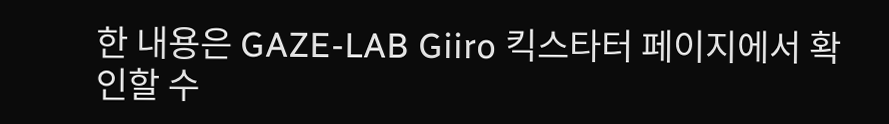한 내용은 GAZE-LAB Giiro 킥스타터 페이지에서 확인할 수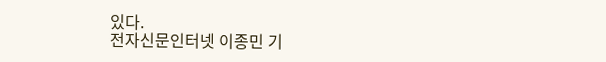있다.
전자신문인터넷 이종민 기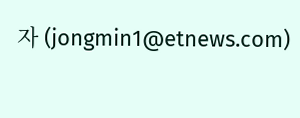자 (jongmin1@etnews.com)